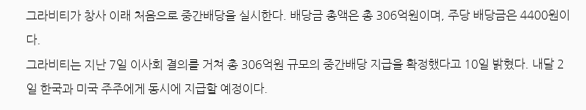그라비티가 창사 이래 처음으로 중간배당을 실시한다. 배당금 총액은 총 306억원이며, 주당 배당금은 4400원이다.
그라비티는 지난 7일 이사회 결의를 거쳐 총 306억원 규모의 중간배당 지급을 확정했다고 10일 밝혔다. 내달 2일 한국과 미국 주주에게 동시에 지급할 예정이다.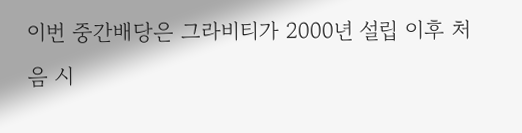이번 중간배당은 그라비티가 2000년 설립 이후 처음 시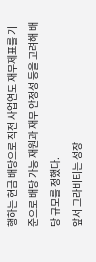행하는 현금 배당으로 직전 사업연도 재무제표를 기준으로 배당 가능 재원과 재무 안정성 등을 고려해 배당 규모를 정했다.
앞서 그라비티는 성장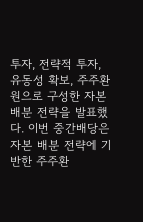투자, 전략적 투자, 유동성 확보, 주주환원으로 구성한 자본 배분 전략을 발표했다. 이번 중간배당은 자본 배분 전략에 기반한 주주환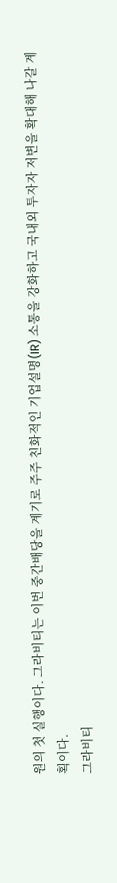원의 첫 실행이다. 그라비티는 이번 중간배당을 계기로 주주 친화적인 기업설명(IR) 소통을 강화하고 국내외 투자자 저변을 확대해 나갈 계획이다.
그라비티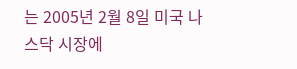는 2005년 2월 8일 미국 나스닥 시장에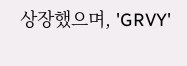상장했으며, 'GRVY'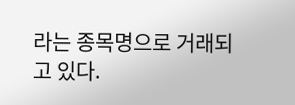라는 종목명으로 거래되고 있다.